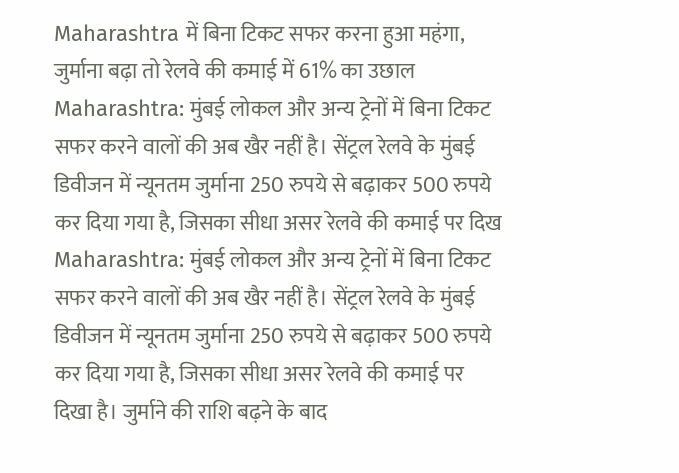Maharashtra में बिना टिकट सफर करना हुआ महंगा, जुर्माना बढ़ा तो रेलवे की कमाई में 61% का उछाल
Maharashtra: मुंबई लोकल और अन्य ट्रेनों में बिना टिकट सफर करने वालों की अब खैर नहीं है। सेंट्रल रेलवे के मुंबई डिवीजन में न्यूनतम जुर्माना 250 रुपये से बढ़ाकर 500 रुपये कर दिया गया है, जिसका सीधा असर रेलवे की कमाई पर दिख
Maharashtra: मुंबई लोकल और अन्य ट्रेनों में बिना टिकट सफर करने वालों की अब खैर नहीं है। सेंट्रल रेलवे के मुंबई डिवीजन में न्यूनतम जुर्माना 250 रुपये से बढ़ाकर 500 रुपये कर दिया गया है, जिसका सीधा असर रेलवे की कमाई पर दिखा है। जुर्माने की राशि बढ़ने के बाद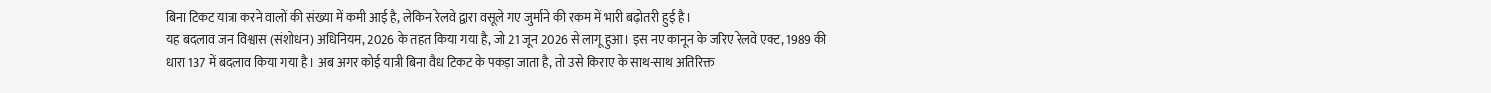बिना टिकट यात्रा करने वालों की संख्या में कमी आई है, लेकिन रेलवे द्वारा वसूले गए जुर्माने की रकम में भारी बढ़ोतरी हुई है।
यह बदलाव जन विश्वास (संशोधन) अधिनियम, 2026 के तहत किया गया है, जो 21 जून 2026 से लागू हुआ। इस नए कानून के जरिए रेलवे एक्ट, 1989 की धारा 137 में बदलाव किया गया है। अब अगर कोई यात्री बिना वैध टिकट के पकड़ा जाता है, तो उसे किराए के साथ-साथ अतिरिक्त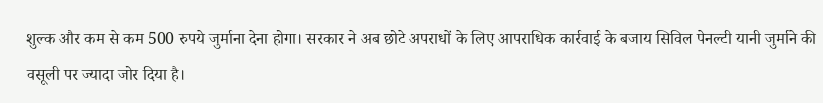शुल्क और कम से कम 500 रुपये जुर्माना देना होगा। सरकार ने अब छोटे अपराधों के लिए आपराधिक कार्रवाई के बजाय सिविल पेनल्टी यानी जुर्माने की वसूली पर ज्यादा जोर दिया है।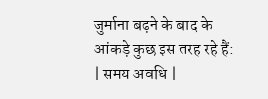जुर्माना बढ़ने के बाद के आंकड़े कुछ इस तरह रहे हैं:
| समय अवधि |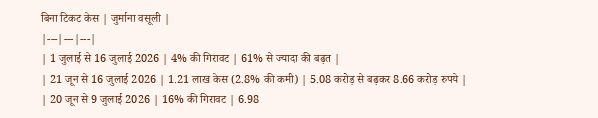बिना टिकट केस | जुर्माना वसूली |
|---|---|---|
| 1 जुलाई से 16 जुलाई 2026 | 4% की गिरावट | 61% से ज्यादा की बढ़त |
| 21 जून से 16 जुलाई 2026 | 1.21 लाख केस (2.8% की कमी) | 5.08 करोड़ से बढ़कर 8.66 करोड़ रुपये |
| 20 जून से 9 जुलाई 2026 | 16% की गिरावट | 6.98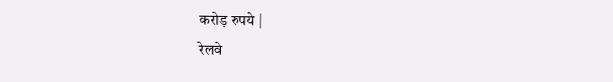करोड़ रुपये |
रेलवे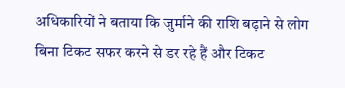अधिकारियों ने बताया कि जुर्माने की राशि बढ़ाने से लोग बिना टिकट सफर करने से डर रहे हैं और टिकट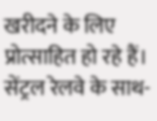खरीदने के लिए प्रोत्साहित हो रहे हैं। सेंट्रल रेलवे के साथ-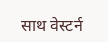साथ वेस्टर्न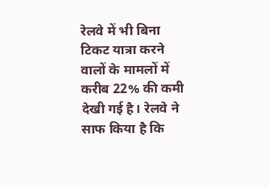रेलवे में भी बिना टिकट यात्रा करने वालों के मामलों में करीब 22% की कमी देखी गई है। रेलवे ने साफ किया है कि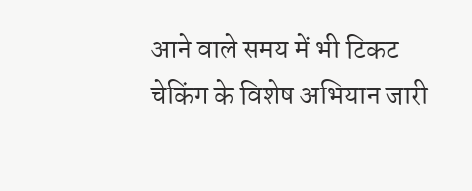आने वाले समय में भी टिकट चेकिंग के विशेष अभियान जारी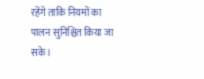रहेंगे ताकि नियमों का पालन सुनिश्चित किया जा सके।